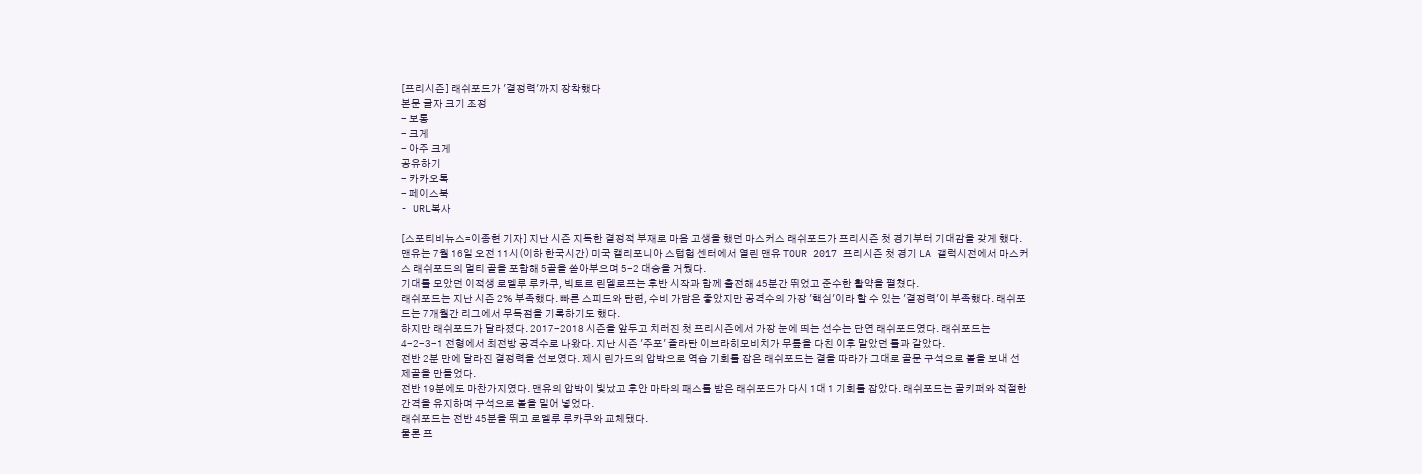[프리시즌] 래쉬포드가 '결정력'까지 장착했다
본문 글자 크기 조정
- 보통
- 크게
- 아주 크게
공유하기
- 카카오톡
- 페이스북
- URL복사

[스포티비뉴스=이종현 기자] 지난 시즌 지독한 결정적 부재로 마음 고생을 했던 마스커스 래쉬포드가 프리시즌 첫 경기부터 기대감을 갖게 했다.
맨유는 7월 16일 오전 11시(이하 한국시간) 미국 캘리포니아 스텁헙 센터에서 열린 맨유 TOUR 2017 프리시즌 첫 경기 LA 갤럭시전에서 마스커스 래쉬포드의 멀티 골을 포함해 5골을 쏟아부으며 5-2 대승을 거뒀다.
기대를 모았던 이적생 로멜루 루카쿠, 빅토르 린델로프는 후반 시작과 함께 출전해 45분간 뛰었고 준수한 활약을 펼쳤다.
래쉬포드는 지난 시즌 2% 부족했다. 빠른 스피드와 탄련, 수비 가담은 좋았지만 공격수의 가장 '핵심'이라 할 수 있는 '결정력'이 부족했다. 래쉬포드는 7개월간 리그에서 무득점을 기록하기도 했다.
하지만 래쉬포드가 달라졌다. 2017-2018 시즌을 앞두고 치러진 첫 프리시즌에서 가장 눈에 띄는 선수는 단연 래쉬포드였다. 래쉬포드는 4-2-3-1 전형에서 최전방 공격수로 나왔다. 지난 시즌 '주포' 즐라탄 이브라히모비치가 무릎을 다친 이후 맡았던 롤과 같았다.
전반 2분 만에 달라진 결정력을 선보였다. 제시 린가드의 압박으로 역습 기회를 잡은 래쉬포드는 결을 따라가 그대로 골문 구석으로 볼을 보내 선제골을 만들었다.
전반 19분에도 마찬가지였다. 맨유의 압박이 빛났고 후안 마타의 패스를 받은 래쉬포드가 다시 1대 1 기회를 잡았다. 래쉬포드는 골키퍼와 적절한 간격을 유지하며 구석으로 볼을 밀어 넣었다.
래쉬포드는 전반 45분을 뛰고 로멜루 루카쿠와 교체됐다.
물론 프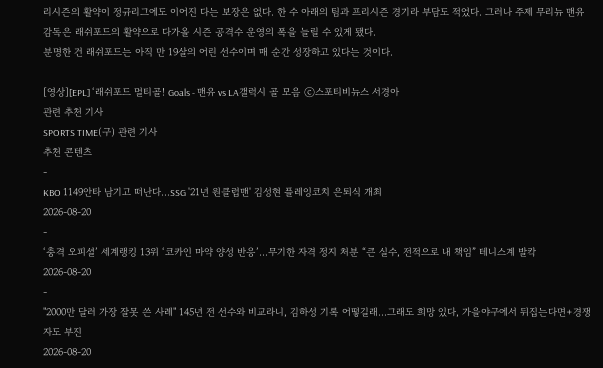리시즌의 활약이 정규리그에도 이어진 다는 보장은 없다. 한 수 아래의 팀과 프리시즌 경기라 부담도 적었다. 그러나 주제 무리뉴 맨유 감독은 래쉬포드의 활약으로 다가올 시즌 공격수 운영의 폭을 늘릴 수 있게 됐다.
분명한 건 래쉬포드는 아직 만 19살의 어린 선수이며 매 순간 성장하고 있다는 것이다.

[영상][EPL] ‘래쉬포드 멀티골! Goals - 맨유 vs LA갤럭시 골 모음 ⓒ스포티비뉴스 서경아
관련 추천 기사
SPORTS TIME(구) 관련 기사
추천 콘텐츠
-
KBO 1149안타 남기고 떠난다…SSG '21년 원클럽맨' 김성현 플레잉코치 은퇴식 개최
2026-08-20
-
‘충격 오피셜’ 세계랭킹 13위 ‘코카인 마약 양성 반응’…무기한 자격 정지 처분 “큰 실수, 전적으로 내 책임” 테니스계 발칵
2026-08-20
-
"2000만 달러 가장 잘못 쓴 사례" 145년 전 선수와 비교라니, 김하성 기록 어떻길래…그래도 희망 있다, 가을야구에서 뒤집는다면+경쟁자도 부진
2026-08-20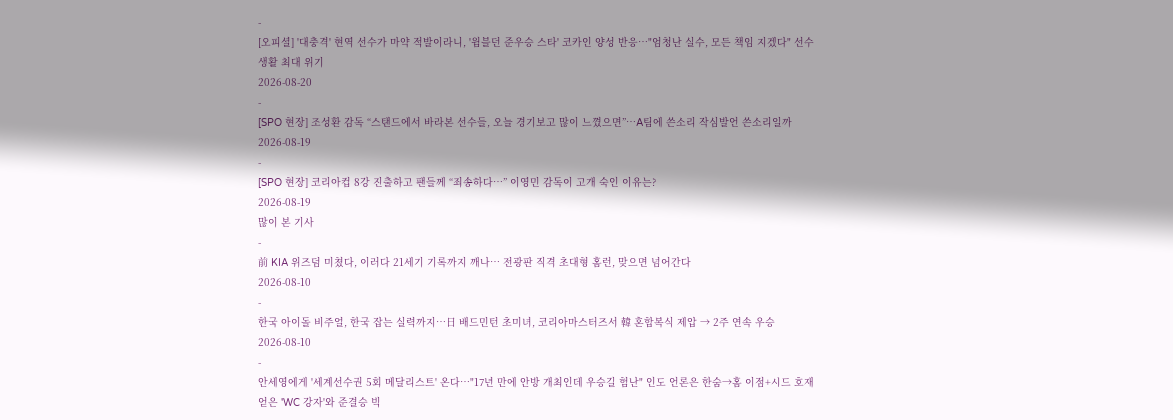-
[오피셜] '대충격' 현역 선수가 마약 적발이라니, '윔블던 준우승 스타' 코카인 양성 반응…"엄청난 실수, 모든 책임 지겠다" 선수 생활 최대 위기
2026-08-20
-
[SPO 현장] 조성환 감독 “스탠드에서 바라본 선수들, 오늘 경기보고 많이 느꼈으면”…A팀에 쓴소리 작심발언 쓴소리일까
2026-08-19
-
[SPO 현장] 코리아컵 8강 진출하고 팬들께 “죄송하다…” 이영민 감독이 고개 숙인 이유는?
2026-08-19
많이 본 기사
-
前 KIA 위즈덤 미쳤다, 이러다 21세기 기록까지 깨나… 전광판 직격 초대형 홈런, 맞으면 넘어간다
2026-08-10
-
한국 아이돌 비주얼, 한국 잡는 실력까지…日 배드민턴 초미녀, 코리아마스터즈서 韓 혼합복식 제압 → 2주 연속 우승
2026-08-10
-
안세영에게 '세계선수권 5회 메달리스트' 온다…"17년 만에 안방 개최인데 우승길 험난" 인도 언론은 한숨→홈 이점+시드 호재 얻은 'WC 강자'와 준결승 빅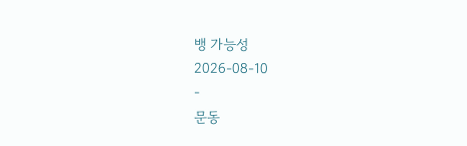뱅 가능성
2026-08-10
-
문동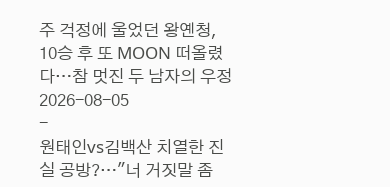주 걱정에 울었던 왕옌청, 10승 후 또 MOON 떠올렸다…참 멋진 두 남자의 우정
2026-08-05
-
원태인vs김백산 치열한 진실 공방?…"너 거짓말 좀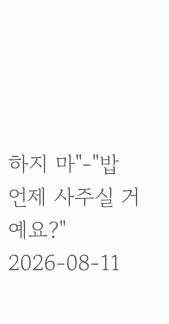하지 마"-"밥 언제 사주실 거예요?"
2026-08-11